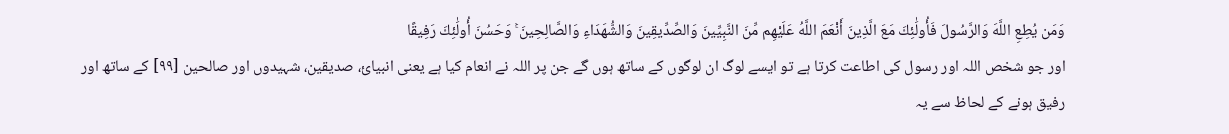وَمَن يُطِعِ اللَّهَ وَالرَّسُولَ فَأُولَٰئِكَ مَعَ الَّذِينَ أَنْعَمَ اللَّهُ عَلَيْهِم مِّنَ النَّبِيِّينَ وَالصِّدِّيقِينَ وَالشُّهَدَاءِ وَالصَّالِحِينَ ۚ وَحَسُنَ أُولَٰئِكَ رَفِيقًا
اور جو شخص اللہ اور رسول کی اطاعت کرتا ہے تو ایسے لوگ ان لوگوں کے ساتھ ہوں گے جن پر اللہ نے انعام کیا ہے یعنی انبیائ، صدیقین، شہیدوں اور صالحین [٩٩] کے ساتھ اور رفیق ہونے کے لحاظ سے یہ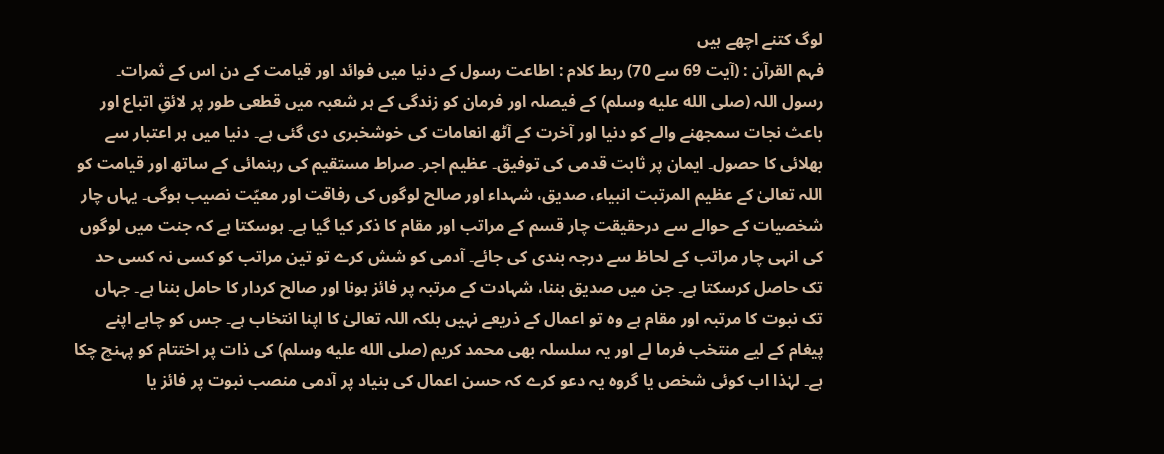لوگ کتنے اچھے ہیں
فہم القرآن : (آیت 69 سے 70) ربط کلام : اطاعت رسول کے دنیا میں فوائد اور قیامت کے دن اس کے ثمرات۔ رسول اللہ (صلى الله عليه وسلم) کے فیصلہ اور فرمان کو زندگی کے ہر شعبہ میں قطعی طور پر لائقِ اتباع اور باعث نجات سمجھنے والے کو دنیا اور آخرت کے آٹھ انعامات کی خوشخبری دی گئی ہے۔ دنیا میں ہر اعتبار سے بھلائی کا حصول۔ ایمان پر ثابت قدمی کی توفیق۔ عظیم اجر۔ صراط مستقیم کی رہنمائی کے ساتھ اور قیامت کو اللہ تعالیٰ کے عظیم المرتبت انبیاء، صدیق، شہداء اور صالح لوگوں کی رفاقت اور معیّت نصیب ہوگی۔ یہاں چار شخصیات کے حوالے سے درحقیقت چار قسم کے مراتب اور مقام کا ذکر کیا گیا ہے۔ ہوسکتا ہے کہ جنت میں لوگوں کی انہی چار مراتب کے لحاظ سے درجہ بندی کی جائے۔ آدمی کو شش کرے تو تین مراتب کو کسی نہ کسی حد تک حاصل کرسکتا ہے۔ جن میں صدیق بننا، شہادت کے مرتبہ پر فائز ہونا اور صالح کردار کا حامل بننا ہے۔ جہاں تک نبوت کا مرتبہ اور مقام ہے وہ تو اعمال کے ذریعے نہیں بلکہ اللہ تعالیٰ کا اپنا انتخاب ہے۔ جس کو چاہے اپنے پیغام کے لیے منتخب فرما لے اور یہ سلسلہ بھی محمد کریم (صلى الله عليه وسلم) کی ذات پر اختتام کو پہنچ چکا ہے۔ لہٰذا اب کوئی شخص یا گروہ یہ دعو کرے کہ حسن اعمال کی بنیاد پر آدمی منصب نبوت پر فائز یا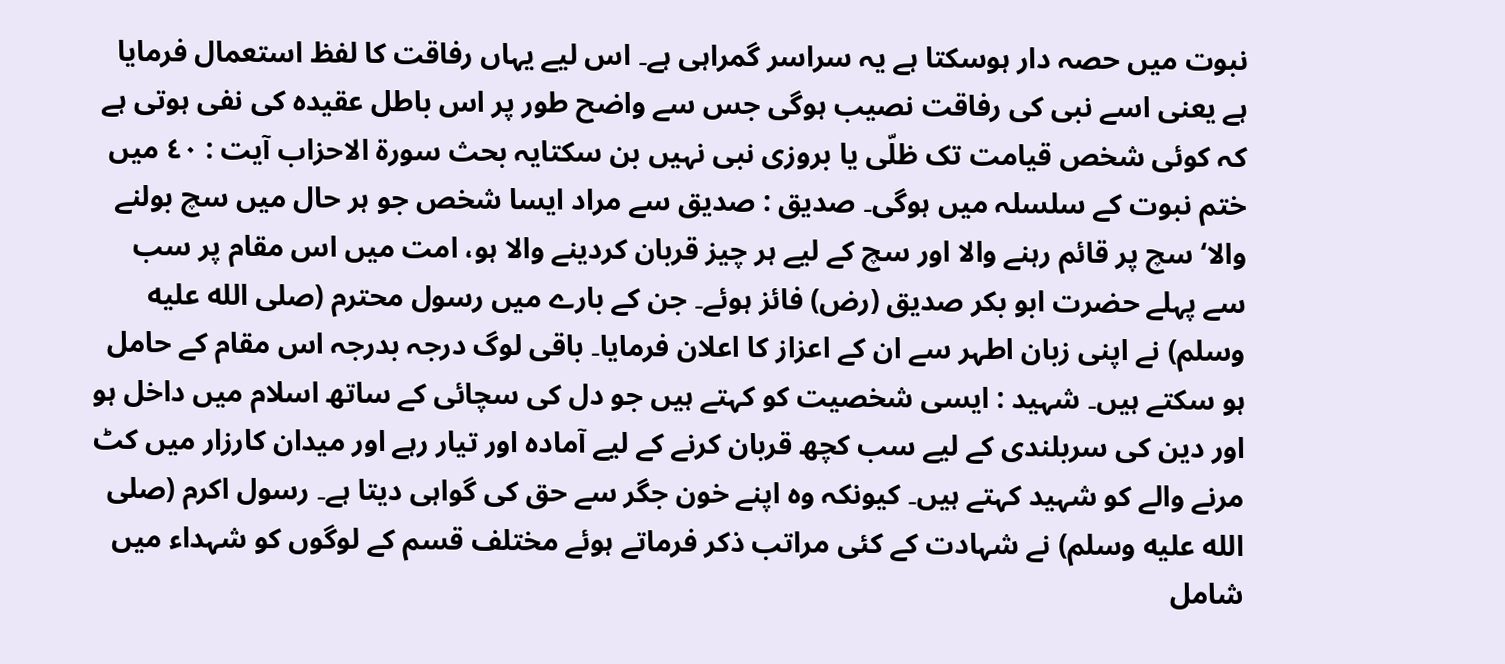نبوت میں حصہ دار ہوسکتا ہے یہ سراسر گمراہی ہے۔ اس لیے یہاں رفاقت کا لفظ استعمال فرمایا ہے یعنی اسے نبی کی رفاقت نصیب ہوگی جس سے واضح طور پر اس باطل عقیدہ کی نفی ہوتی ہے کہ کوئی شخص قیامت تک ظلّی یا بروزی نبی نہیں بن سکتایہ بحث سورۃ الاحزاب آیت : ٤٠ میں ختم نبوت کے سلسلہ میں ہوگی۔ صدیق : صدیق سے مراد ایسا شخص جو ہر حال میں سچ بولنے والا‘ سچ پر قائم رہنے والا اور سچ کے لیے ہر چیز قربان کردینے والا ہو، امت میں اس مقام پر سب سے پہلے حضرت ابو بکر صدیق (رض) فائز ہوئے۔ جن کے بارے میں رسول محترم (صلى الله عليه وسلم) نے اپنی زبان اطہر سے ان کے اعزاز کا اعلان فرمایا۔ باقی لوگ درجہ بدرجہ اس مقام کے حامل ہو سکتے ہیں۔ شہید : ایسی شخصیت کو کہتے ہیں جو دل کی سچائی کے ساتھ اسلام میں داخل ہو اور دین کی سربلندی کے لیے سب کچھ قربان کرنے کے لیے آمادہ اور تیار رہے اور میدان کارزار میں کٹ مرنے والے کو شہید کہتے ہیں۔ کیونکہ وہ اپنے خون جگر سے حق کی گواہی دیتا ہے۔ رسول اکرم (صلى الله عليه وسلم) نے شہادت کے کئی مراتب ذکر فرماتے ہوئے مختلف قسم کے لوگوں کو شہداء میں شامل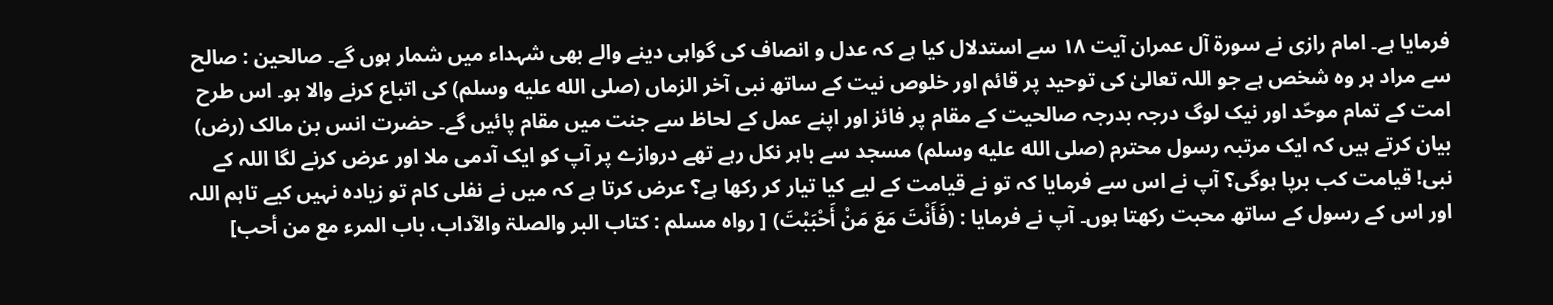فرمایا ہے۔ امام رازی نے سورۃ آل عمران آیت ١٨ سے استدلال کیا ہے کہ عدل و انصاف کی گواہی دینے والے بھی شہداء میں شمار ہوں گے۔ صالحین : صالح سے مراد ہر وہ شخص ہے جو اللہ تعالیٰ کی توحید پر قائم اور خلوص نیت کے ساتھ نبی آخر الزماں (صلى الله عليه وسلم) کی اتباع کرنے والا ہو۔ اس طرح امت کے تمام موحّد اور نیک لوگ درجہ بدرجہ صالحیت کے مقام پر فائز اور اپنے عمل کے لحاظ سے جنت میں مقام پائیں گے۔ حضرت انس بن مالک (رض) بیان کرتے ہیں کہ ایک مرتبہ رسول محترم (صلى الله عليه وسلم) مسجد سے باہر نکل رہے تھے دروازے پر آپ کو ایک آدمی ملا اور عرض کرنے لگا اللہ کے نبی! قیامت کب برپا ہوگی؟ آپ نے اس سے فرمایا کہ تو نے قیامت کے لیے کیا تیار کر رکھا ہے؟ عرض کرتا ہے کہ میں نے نفلی کام تو زیادہ نہیں کیے تاہم اللہ اور اس کے رسول کے ساتھ محبت رکھتا ہوں۔ آپ نے فرمایا : (فَأَنْتَ مَعَ مَنْ أَحْبَبْتَ) [ رواہ مسلم : کتاب البر والصلۃ والآداب، باب المرء مع من أحب]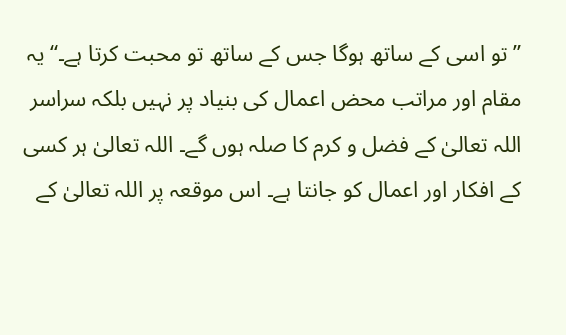” تو اسی کے ساتھ ہوگا جس کے ساتھ تو محبت کرتا ہے۔“ یہ مقام اور مراتب محض اعمال کی بنیاد پر نہیں بلکہ سراسر اللہ تعالیٰ کے فضل و کرم کا صلہ ہوں گے۔ اللہ تعالیٰ ہر کسی کے افکار اور اعمال کو جانتا ہے۔ اس موقعہ پر اللہ تعالیٰ کے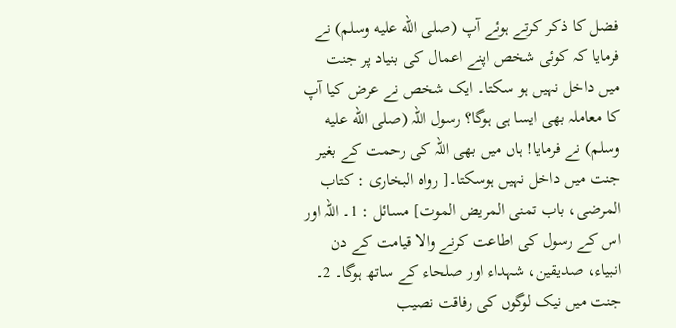فضل کا ذکر کرتے ہوئے آپ (صلى الله عليه وسلم) نے فرمایا کہ کوئی شخص اپنے اعمال کی بنیاد پر جنت میں داخل نہیں ہو سکتا۔ ایک شخص نے عرض کیا آپ کا معاملہ بھی ایسا ہی ہوگا؟ رسول اللہ (صلى الله عليه وسلم) نے فرمایا! ہاں میں بھی اللہ کی رحمت کے بغیر جنت میں داخل نہیں ہوسکتا۔[ رواہ البخاری : کتاب المرضی، باب تمنی المریض الموت] مسائل : 1۔ اللہ اور اس کے رسول کی اطاعت کرنے والا قیامت کے دن انبیاء، صدیقین، شہداء اور صلحاء کے ساتھ ہوگا۔ 2۔ جنت میں نیک لوگوں کی رفاقت نصیب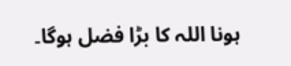ہونا اللہ کا بڑا فضل ہوگا۔